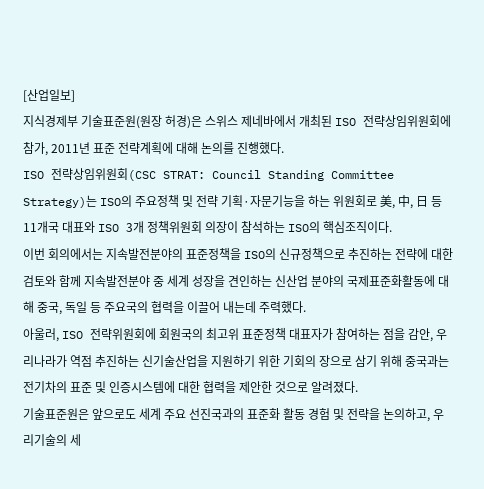[산업일보]
지식경제부 기술표준원(원장 허경)은 스위스 제네바에서 개최된 ISO 전략상임위원회에 참가, 2011년 표준 전략계획에 대해 논의를 진행했다.
ISO 전략상임위원회(CSC STRAT: Council Standing Committee Strategy)는 ISO의 주요정책 및 전략 기획·자문기능을 하는 위원회로 美, 中, 日 등 11개국 대표와 ISO 3개 정책위원회 의장이 참석하는 ISO의 핵심조직이다.
이번 회의에서는 지속발전분야의 표준정책을 ISO의 신규정책으로 추진하는 전략에 대한 검토와 함께 지속발전분야 중 세계 성장을 견인하는 신산업 분야의 국제표준화활동에 대해 중국, 독일 등 주요국의 협력을 이끌어 내는데 주력했다.
아울러, ISO 전략위원회에 회원국의 최고위 표준정책 대표자가 참여하는 점을 감안, 우리나라가 역점 추진하는 신기술산업을 지원하기 위한 기회의 장으로 삼기 위해 중국과는 전기차의 표준 및 인증시스템에 대한 협력을 제안한 것으로 알려졌다.
기술표준원은 앞으로도 세계 주요 선진국과의 표준화 활동 경험 및 전략을 논의하고, 우리기술의 세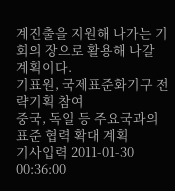계진출을 지원해 나가는 기회의 장으로 활용해 나갈 계획이다.
기표원, 국제표준화기구 전략기획 참여
중국, 독일 등 주요국과의 표준 협력 확대 계획
기사입력 2011-01-30 00:36:00